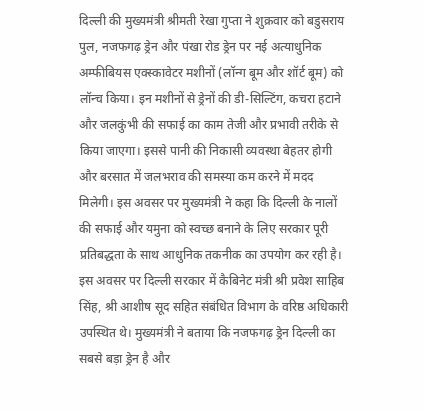दिल्ली की मुख्यमंत्री श्रीमती रेखा गुप्ता ने शुक्रवार को बडुसराय पुल, नजफगढ़ ड्रेन और पंखा रोड ड्रेन पर नई अत्याधुनिक अम्फीबियस एक्स्कावेटर मशीनों (लॉन्ग बूम और शॉर्ट बूम) को लॉन्च किया। इन मशीनों से ड्रेनों की डी-सिल्टिंग, कचरा हटाने और जलकुंभी की सफाई का काम तेजी और प्रभावी तरीके से किया जाएगा। इससे पानी की निकासी व्यवस्था बेहतर होगी और बरसात में जलभराव की समस्या कम करने में मदद मिलेगी। इस अवसर पर मुख्यमंत्री ने कहा कि दिल्ली के नालों की सफाई और यमुना को स्वच्छ बनाने के लिए सरकार पूरी प्रतिबद्धता के साथ आधुनिक तकनीक का उपयोग कर रही है।
इस अवसर पर दिल्ली सरकार में कैबिनेट मंत्री श्री प्रवेश साहिब सिंह, श्री आशीष सूद सहित संबंधित विभाग के वरिष्ठ अधिकारी उपस्थित थे। मुख्यमंत्री ने बताया कि नजफगढ़ ड्रेन दिल्ली का सबसे बड़ा ड्रेन है और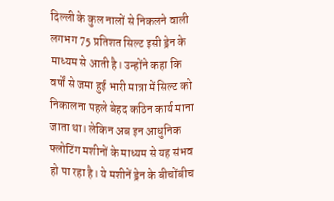दिल्ली के कुल नालों से निकलने वाली लगभग 75 प्रतिशत सिल्ट इसी ड्रेन के माध्यम से आती है। उन्होंने कहा कि वर्षों से जमा हुई भारी मात्रा में सिल्ट को निकालना पहले बेहद कठिन कार्य माना जाता था। लेकिन अब इन आधुनिक फ्लोटिंग मशीनों के माध्यम से यह संभव हो पा रहा है। ये मशीनें ड्रेन के बीचोंबीच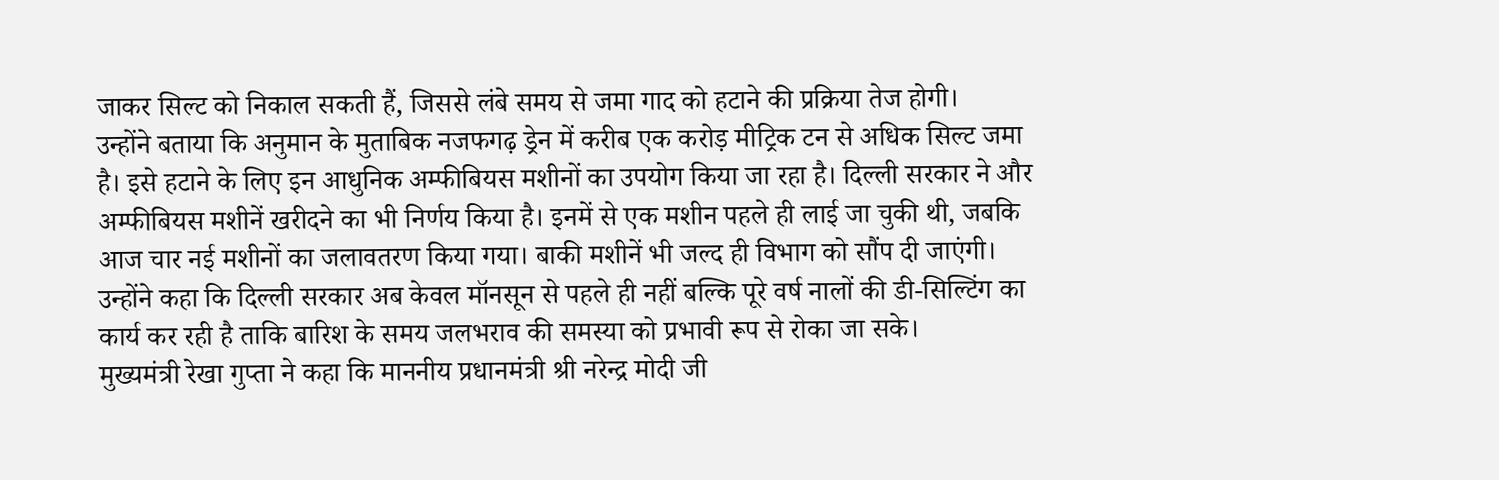जाकर सिल्ट को निकाल सकती हैं, जिससे लंबे समय से जमा गाद को हटाने की प्रक्रिया तेज होगी।
उन्होंने बताया कि अनुमान के मुताबिक नजफगढ़ ड्रेन में करीब एक करोड़ मीट्रिक टन से अधिक सिल्ट जमा है। इसे हटाने के लिए इन आधुनिक अम्फीबियस मशीनों का उपयोग किया जा रहा है। दिल्ली सरकार ने और अम्फीबियस मशीनें खरीदने का भी निर्णय किया है। इनमें से एक मशीन पहले ही लाई जा चुकी थी, जबकि आज चार नई मशीनों का जलावतरण किया गया। बाकी मशीनें भी जल्द ही विभाग को सौंप दी जाएंगी। उन्होंने कहा कि दिल्ली सरकार अब केवल मॉनसून से पहले ही नहीं बल्कि पूरे वर्ष नालों की डी-सिल्टिंग का कार्य कर रही है ताकि बारिश के समय जलभराव की समस्या को प्रभावी रूप से रोका जा सके।
मुख्यमंत्री रेखा गुप्ता ने कहा कि माननीय प्रधानमंत्री श्री नरेन्द्र मोदी जी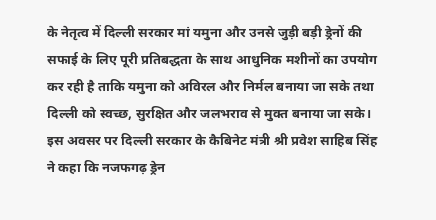के नेतृत्व में दिल्ली सरकार मां यमुना और उनसे जुड़ी बड़ी ड्रेनों की सफाई के लिए पूरी प्रतिबद्धता के साथ आधुनिक मशीनों का उपयोग कर रही है ताकि यमुना को अविरल और निर्मल बनाया जा सके तथा दिल्ली को स्वच्छ, सुरक्षित और जलभराव से मुक्त बनाया जा सके।
इस अवसर पर दिल्ली सरकार के कैबिनेट मंत्री श्री प्रवेश साहिब सिंह ने कहा कि नजफगढ़ ड्रेन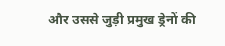और उससे जुड़ी प्रमुख ड्रेनों की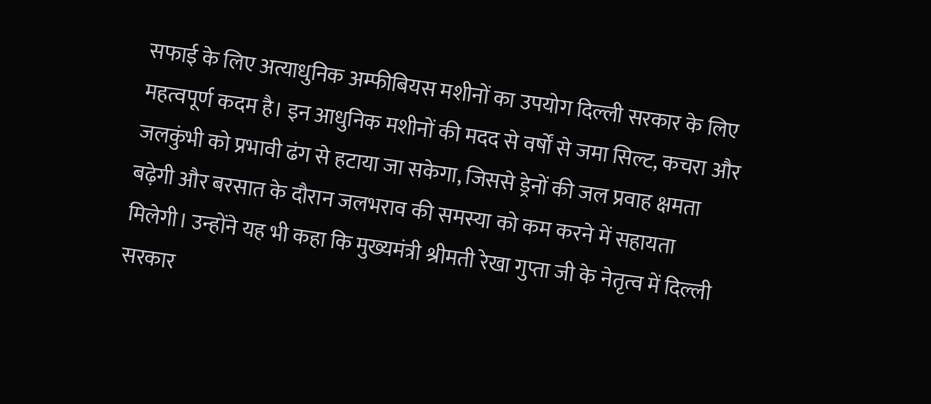सफाई के लिए अत्याधुनिक अम्फीबियस मशीनों का उपयोग दिल्ली सरकार के लिए महत्वपूर्ण कदम है। इन आधुनिक मशीनों की मदद से वर्षों से जमा सिल्ट, कचरा और जलकुंभी को प्रभावी ढंग से हटाया जा सकेगा, जिससे ड्रेनों की जल प्रवाह क्षमता बढ़ेगी और बरसात के दौरान जलभराव की समस्या को कम करने में सहायता मिलेगी। उन्होंने यह भी कहा कि मुख्यमंत्री श्रीमती रेखा गुप्ता जी के नेतृत्व में दिल्ली सरकार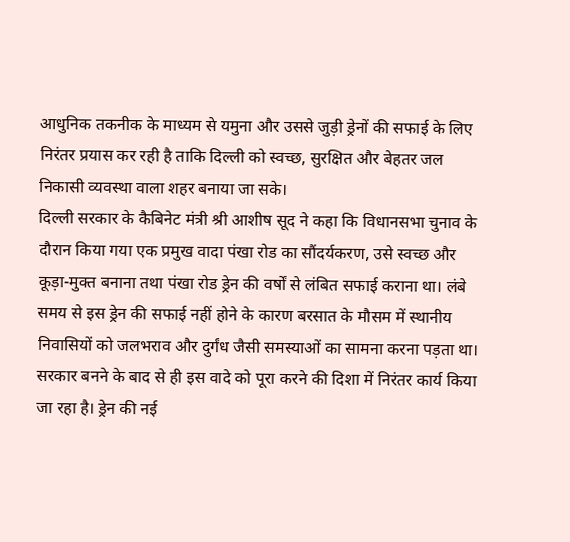आधुनिक तकनीक के माध्यम से यमुना और उससे जुड़ी ड्रेनों की सफाई के लिए निरंतर प्रयास कर रही है ताकि दिल्ली को स्वच्छ, सुरक्षित और बेहतर जल निकासी व्यवस्था वाला शहर बनाया जा सके।
दिल्ली सरकार के कैबिनेट मंत्री श्री आशीष सूद ने कहा कि विधानसभा चुनाव के दौरान किया गया एक प्रमुख वादा पंखा रोड का सौंदर्यकरण, उसे स्वच्छ और कूड़ा-मुक्त बनाना तथा पंखा रोड ड्रेन की वर्षों से लंबित सफाई कराना था। लंबे समय से इस ड्रेन की सफाई नहीं होने के कारण बरसात के मौसम में स्थानीय निवासियों को जलभराव और दुर्गंध जैसी समस्याओं का सामना करना पड़ता था। सरकार बनने के बाद से ही इस वादे को पूरा करने की दिशा में निरंतर कार्य किया जा रहा है। ड्रेन की नई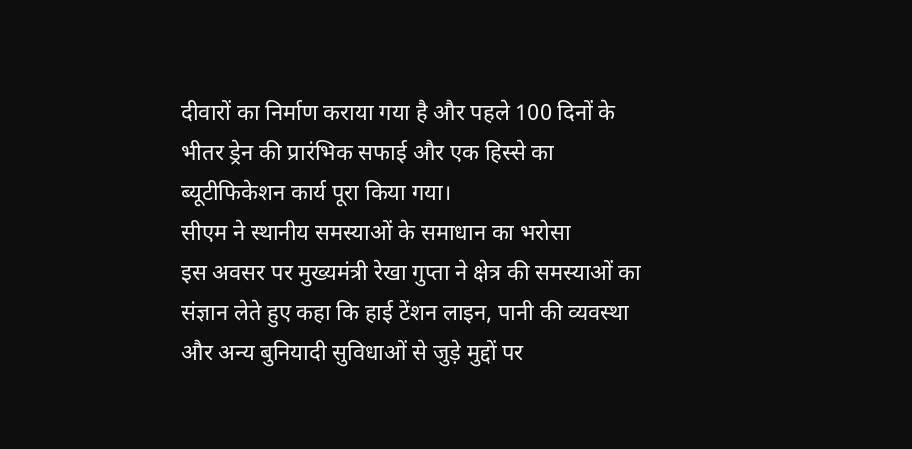दीवारों का निर्माण कराया गया है और पहले 100 दिनों के भीतर ड्रेन की प्रारंभिक सफाई और एक हिस्से का ब्यूटीफिकेशन कार्य पूरा किया गया।
सीएम ने स्थानीय समस्याओं के समाधान का भरोसा
इस अवसर पर मुख्यमंत्री रेखा गुप्ता ने क्षेत्र की समस्याओं का संज्ञान लेते हुए कहा कि हाई टेंशन लाइन, पानी की व्यवस्था और अन्य बुनियादी सुविधाओं से जुड़े मुद्दों पर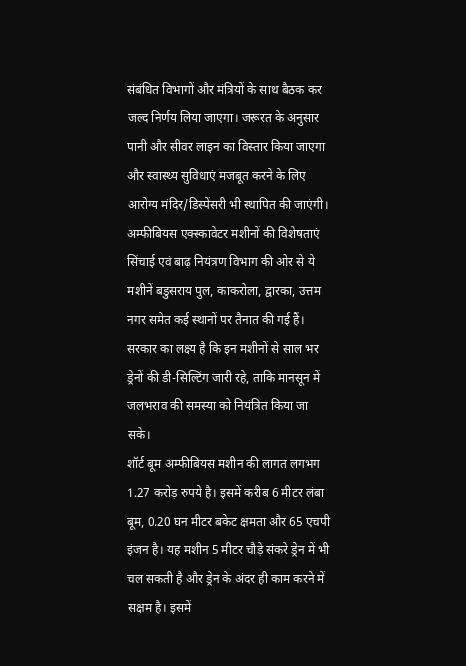संबंधित विभागों और मंत्रियों के साथ बैठक कर जल्द निर्णय लिया जाएगा। जरूरत के अनुसार पानी और सीवर लाइन का विस्तार किया जाएगा और स्वास्थ्य सुविधाएं मजबूत करने के लिए आरोग्य मंदिर/डिस्पेंसरी भी स्थापित की जाएंगी।
अम्फीबियस एक्स्कावेटर मशीनों की विशेषताएं
सिंचाई एवं बाढ़ नियंत्रण विभाग की ओर से ये मशीनें बडुसराय पुल, काकरोला, द्वारका, उत्तम नगर समेत कई स्थानों पर तैनात की गई हैं। सरकार का लक्ष्य है कि इन मशीनों से साल भर ड्रेनों की डी-सिल्टिंग जारी रहे, ताकि मानसून में जलभराव की समस्या को नियंत्रित किया जा सके।
शॉर्ट बूम अम्फीबियस मशीन की लागत लगभग 1.27 करोड़ रुपये है। इसमें करीब 6 मीटर लंबा बूम, 0.20 घन मीटर बकेट क्षमता और 65 एचपी इंजन है। यह मशीन 5 मीटर चौड़े संकरे ड्रेन में भी चल सकती है और ड्रेन के अंदर ही काम करने में सक्षम है। इसमें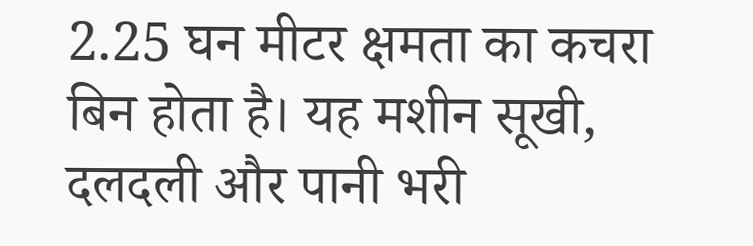2.25 घन मीटर क्षमता का कचरा बिन होता है। यह मशीन सूखी, दलदली और पानी भरी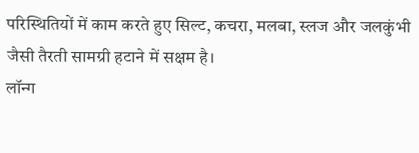परिस्थितियों में काम करते हुए सिल्ट, कचरा, मलबा, स्लज और जलकुंभी जैसी तैरती सामग्री हटाने में सक्षम है।
लॉन्ग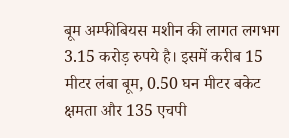बूम अम्फीबियस मशीन की लागत लगभग 3.15 करोड़ रुपये है। इसमें करीब 15 मीटर लंबा बूम, 0.50 घन मीटर बकेट क्षमता और 135 एचपी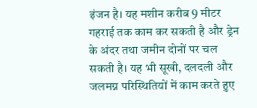इंजन है। यह मशीन करीब 9 मीटर गहराई तक काम कर सकती है और ड्रेन के अंदर तथा जमीन दोनों पर चल सकती है। यह भी सूखी, दलदली और जलमग्न परिस्थितियों में काम करते हुए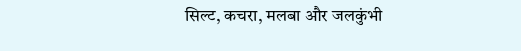सिल्ट, कचरा, मलबा और जलकुंभी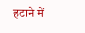हटाने में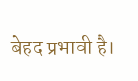बेहद प्रभावी है।